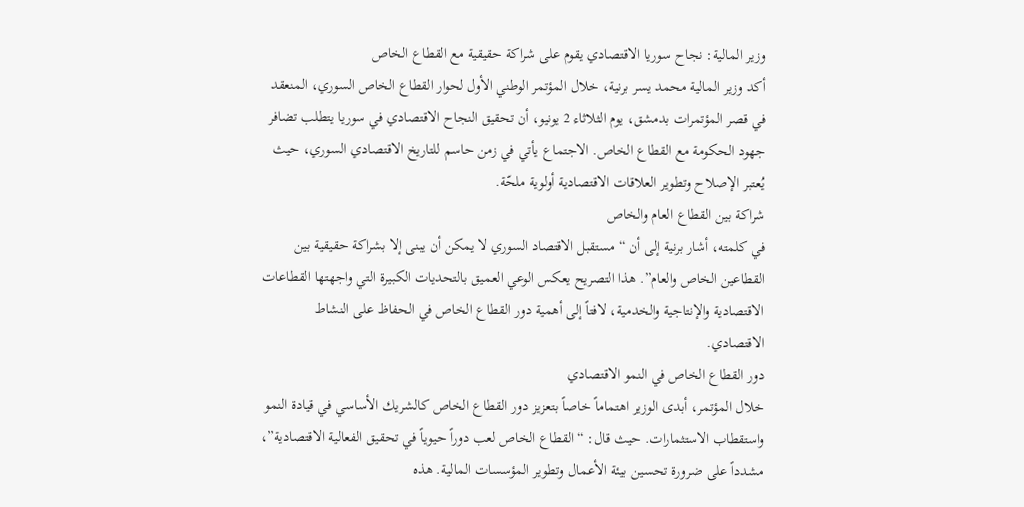وزير المالية: نجاح سوريا الاقتصادي يقوم على شراكة حقيقية مع القطاع الخاص
أكد وزير المالية محمد يسر برنية، خلال المؤتمر الوطني الأول لحوار القطاع الخاص السوري، المنعقد في قصر المؤتمرات بدمشق، يوم الثلاثاء 2 يونيو، أن تحقيق النجاح الاقتصادي في سوريا يتطلب تضافر جهود الحكومة مع القطاع الخاص. الاجتماع يأتي في زمن حاسم للتاريخ الاقتصادي السوري، حيث يُعتبر الإصلاح وتطوير العلاقات الاقتصادية أولوية ملحّة.
شراكة بين القطاع العام والخاص
في كلمته، أشار برنية إلى أن “مستقبل الاقتصاد السوري لا يمكن أن يبنى إلا بشراكة حقيقية بين القطاعين الخاص والعام”. هذا التصريح يعكس الوعي العميق بالتحديات الكبيرة التي واجهتها القطاعات الاقتصادية والإنتاجية والخدمية، لافتاً إلى أهمية دور القطاع الخاص في الحفاظ على النشاط الاقتصادي.
دور القطاع الخاص في النمو الاقتصادي
خلال المؤتمر، أبدى الوزير اهتماماً خاصاً بتعزيز دور القطاع الخاص كالشريك الأساسي في قيادة النمو واستقطاب الاستثمارات. حيث قال: “القطاع الخاص لعب دوراً حيوياً في تحقيق الفعالية الاقتصادية”، مشدداً على ضرورة تحسين بيئة الأعمال وتطوير المؤسسات المالية. هذه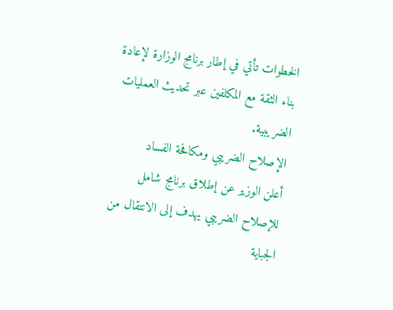الخطوات تأتي في إطار برنامج الوزارة لإعادة بناء الثقة مع المكلفين عبر تحديث العمليات الضريبية.
الإصلاح الضريبي ومكافحة الفساد
أعلن الوزير عن إطلاق برنامج شامل للإصلاح الضريبي يهدف إلى الانتقال من الجباية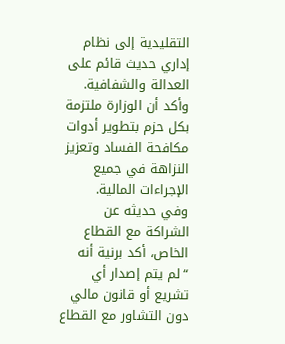التقليدية إلى نظام إداري حديث قائم على العدالة والشفافية. وأكد أن الوزارة ملتزمة بكل حزم بتطوير أدوات مكافحة الفساد وتعزيز النزاهة في جميع الإجراءات المالية.
وفي حديثه عن الشراكة مع القطاع الخاص، أكد برنية أنه “لم يتم إصدار أي تشريع أو قانون مالي دون التشاور مع القطاع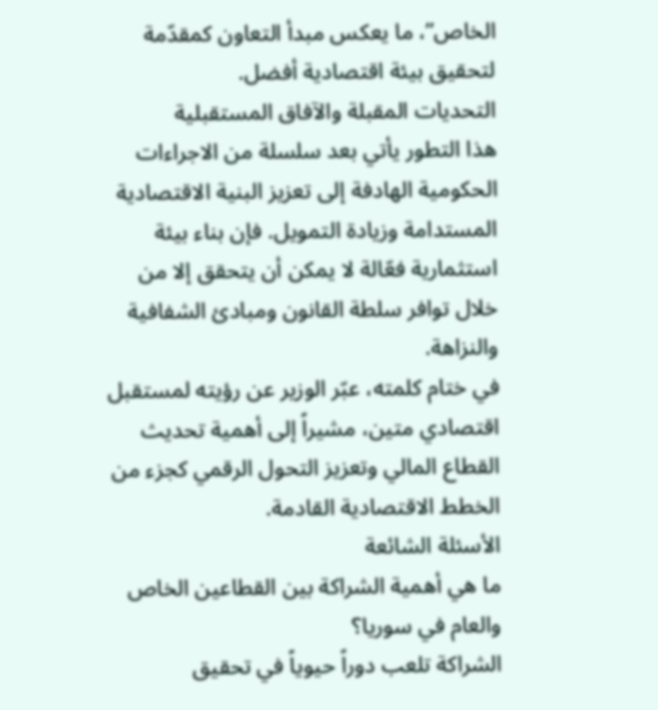الخاص”، ما يعكس مبدأ التعاون كمقدّمة لتحقيق بيئة اقتصادية أفضل.
التحديات المقبلة والآفاق المستقبلية
هذا التطور يأتي بعد سلسلة من الاجراءات الحكومية الهادفة إلى تعزيز البنية الاقتصادية المستدامة وزيادة التمويل. فإن بناء بيئة استثمارية فعّالة لا يمكن أن يتحقق إلا من خلال توافر سلطة القانون ومبادئ الشفافية والنزاهة.
في ختام كلمته، عبّر الوزير عن رؤيته لمستقبل اقتصادي متين، مشيراً إلى أهمية تحديث القطاع المالي وتعزيز التحول الرقمي كجزء من الخطط الاقتصادية القادمة.
الأسئلة الشائعة
ما هي أهمية الشراكة بين القطاعين الخاص والعام في سوريا؟
الشراكة تلعب دوراً حيوياً في تحقيق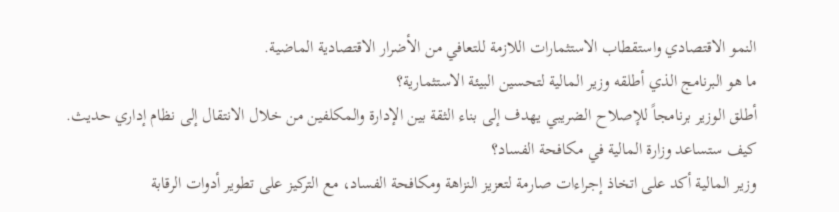النمو الاقتصادي واستقطاب الاستثمارات اللازمة للتعافي من الأضرار الاقتصادية الماضية.
ما هو البرنامج الذي أطلقه وزير المالية لتحسين البيئة الاستثمارية؟
أطلق الوزير برنامجاً للإصلاح الضريبي يهدف إلى بناء الثقة بين الإدارة والمكلفين من خلال الانتقال إلى نظام إداري حديث.
كيف ستساعد وزارة المالية في مكافحة الفساد؟
وزير المالية أكد على اتخاذ إجراءات صارمة لتعزيز النزاهة ومكافحة الفساد، مع التركيز على تطوير أدوات الرقابة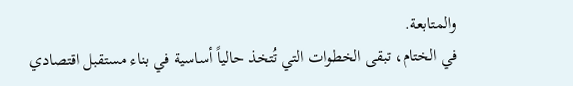والمتابعة.
في الختام، تبقى الخطوات التي تُتخذ حالياً أساسية في بناء مستقبل اقتصادي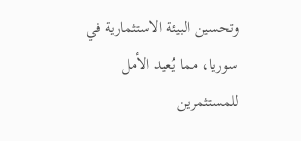وتحسين البيئة الاستثمارية في سوريا، مما يُعيد الأمل للمستثمرين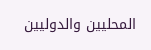المحليين والدوليين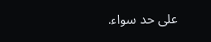على حد سواء.